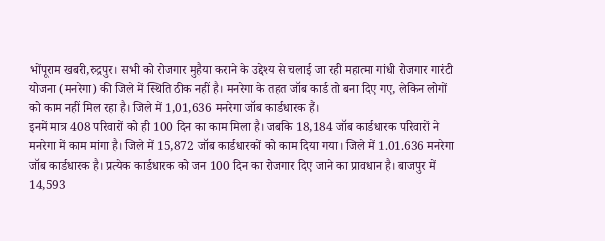भोंपूराम खबरी,रुद्रपुर। सभी को रोजगार मुहैया कराने के उद्देश्य से चलाई जा रही महात्मा गांधी रोजगार गारंटी योजना (मनरेगा) की जिले में स्थिति ठीक नहीं है। मनरेगा के तहत जॉब कार्ड तो बना दिए गए, लेकिन लोगों को काम नहीं मिल रहा है। जिले में 1,01,636 मनरेगा जॉब कार्डधारक हैं।
इनमें मात्र 408 परिवारों को ही 100 दिन का काम मिला है। जबकि 18,184 जॉब कार्डधारक परिवारों ने मनरेगा में काम मांगा है। जिले में 15,872 जॉब कार्डधारकों को काम दिया गया। जिले में 1.01.636 मनरेगा जॉब कार्डधारक है। प्रत्येक कार्डधारक को जन 100 दिन का रोजगार दिए जाने का प्रावधान है। बाजपुर में 14,593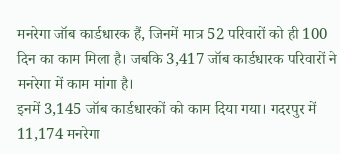मनरेगा जॉब कार्डधारक हैं, जिनमें मात्र 52 परिवारों को ही 100 दिन का काम मिला है। जबकि 3,417 जॉब कार्डधारक परिवारों ने मनरेगा में काम मांगा है।
इनमें 3,145 जॉब कार्डधारकों को काम दिया गया। गदरपुर में 11,174 मनरेगा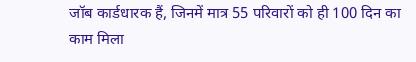जॉब कार्डधारक हैं, जिनमें मात्र 55 परिवारों को ही 100 दिन का काम मिला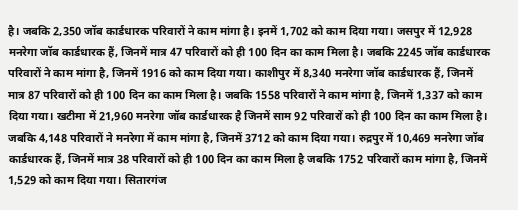है। जबकि 2,350 जॉब कार्डधारक परिवारों ने काम मांगा है। इनमें 1,702 को काम दिया गया। जसपुर में 12,928 मनरेगा जॉब कार्डधारक हैं, जिनमें मात्र 47 परिवारों को ही 100 दिन का काम मिला है। जबकि 2245 जॉब कार्डधारक परिवारों ने काम मांगा है, जिनमें 1916 को काम दिया गया। काशीपुर में 8,340 मनरेगा जॉब कार्डधारक हैं, जिनमें मात्र 87 परिवारों को ही 100 दिन का काम मिला है। जबकि 1558 परिवारों ने काम मांगा है, जिनमें 1,337 को काम दिया गया। खटीमा में 21,960 मनरेगा जॉब कार्डधारक है जिनमें साम 92 परिवारों को ही 100 दिन का काम मिला है। जबकि 4,148 परिवारों ने मनरेगा में काम मांगा है, जिनमें 3712 को काम दिया गया। रुद्रपुर में 10,469 मनरेगा जॉब कार्डधारक हैं, जिनमें मात्र 38 परिवारों को ही 100 दिन का काम मिला है जबकि 1752 परिवारों काम मांगा है, जिनमें 1,529 को काम दिया गया। सितारगंज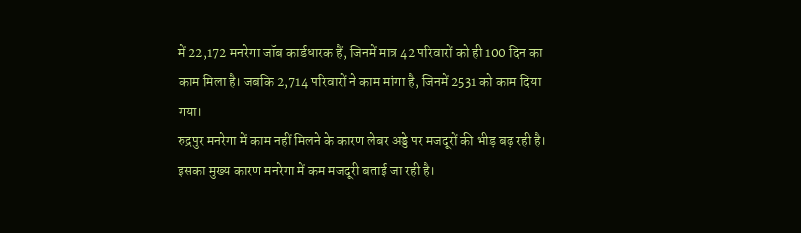में 22,172 मनरेगा जॉब कार्डधारक हैं, जिनमें मात्र 42 परिवारों को ही 100 दिन का काम मिला है। जबकि 2,714 परिवारों ने काम मांगा है, जिनमें 2531 को काम दिया गया।
रुद्रपुर मनरेगा में काम नहीं मिलने के कारण लेबर अड्डे पर मजदूरों की भीड़ बढ़ रही है। इसका मुख्य कारण मनरेगा में कम मजदूरी बताई जा रही है।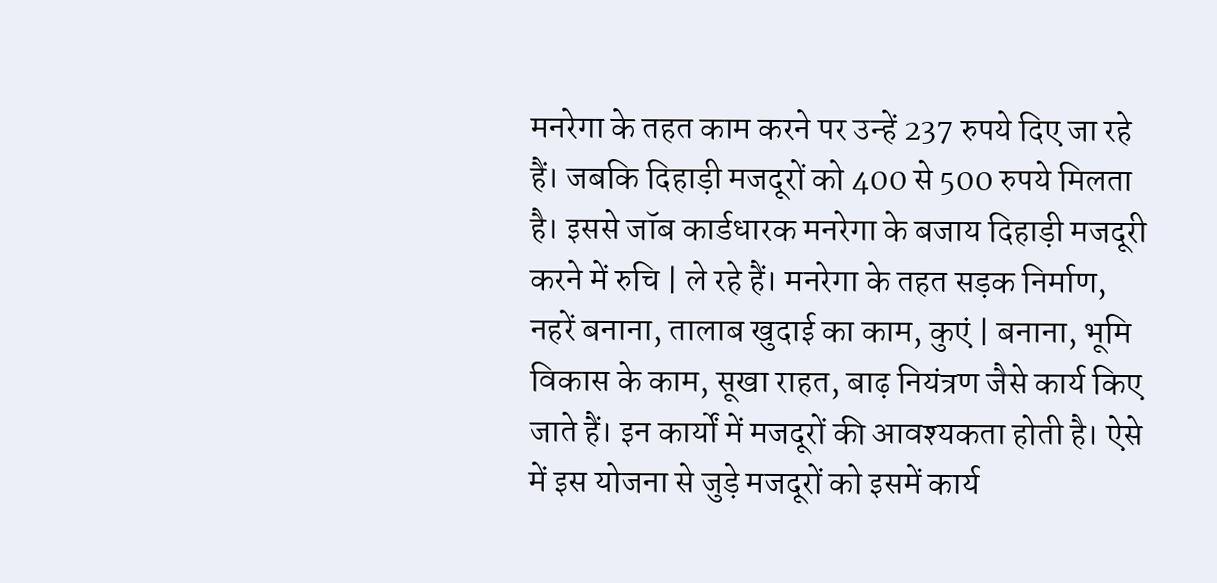मनरेगा के तहत काम करने पर उन्हें 237 रुपये दिए जा रहे हैं। जबकि दिहाड़ी मजदूरों को 400 से 500 रुपये मिलता है। इससे जॉब कार्डधारक मनरेगा के बजाय दिहाड़ी मजदूरी करने में रुचि | ले रहे हैं। मनरेगा के तहत सड़क निर्माण, नहरें बनाना, तालाब खुदाई का काम, कुएं | बनाना, भूमि विकास के काम, सूखा राहत, बाढ़ नियंत्रण जैसे कार्य किए जाते हैं। इन कार्यों में मजदूरों की आवश्यकता होती है। ऐसे में इस योजना से जुड़े मजदूरों को इसमें कार्य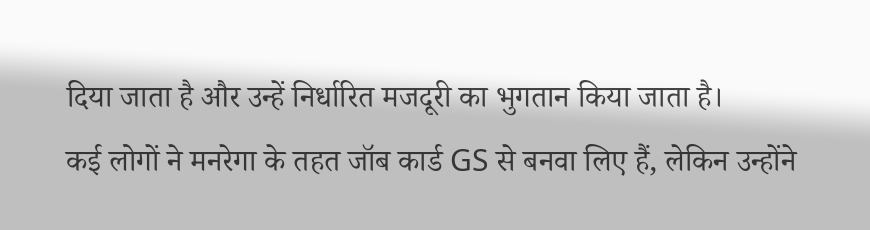दिया जाता है और उन्हें निर्धारित मजदूरी का भुगतान किया जाता है।
कई लोगों ने मनरेगा के तहत जॉब कार्ड GS से बनवा लिए हैं, लेकिन उन्होंने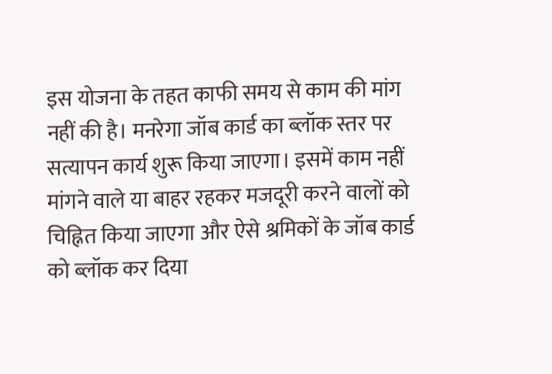इस योजना के तहत काफी समय से काम की मांग नहीं की है। मनरेगा जॉब कार्ड का ब्लॉक स्तर पर सत्यापन कार्य शुरू किया जाएगा। इसमें काम नहीं मांगने वाले या बाहर रहकर मजदूरी करने वालों को चिह्नित किया जाएगा और ऐसे श्रमिकों के जॉब कार्ड को ब्लॉक कर दिया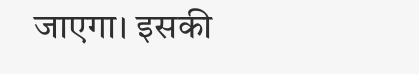जाएगा। इसकी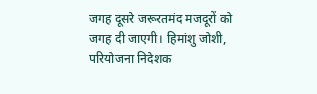जगह दूसरे जरूरतमंद मजदूरों को जगह दी जाएगी। हिमांशु जोशी, परियोजना निदेशक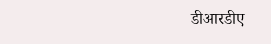डीआरडीए